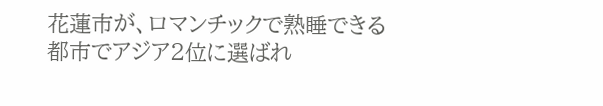花蓮市が、ロマンチックで熟睡できる都市でアジア2位に選ばれ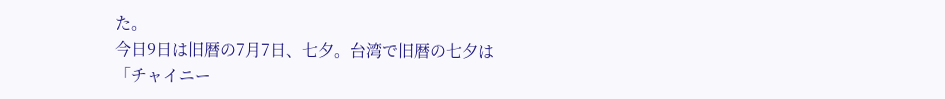た。
今日9日は旧暦の7月7日、七夕。台湾で旧暦の七夕は「チャイニー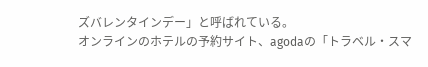ズバレンタインデー」と呼ばれている。
オンラインのホテルの予約サイト、agodaの「トラベル・スマ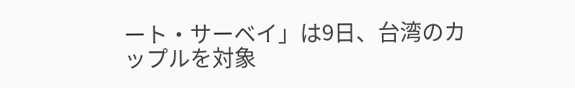ート・サーベイ」は9日、台湾のカップルを対象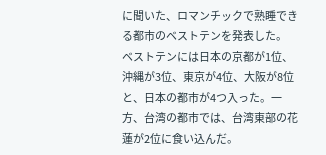に聞いた、ロマンチックで熟睡できる都市のベストテンを発表した。
ベストテンには日本の京都が1位、沖縄が3位、東京が4位、大阪が8位と、日本の都市が4つ入った。一方、台湾の都市では、台湾東部の花蓮が2位に食い込んだ。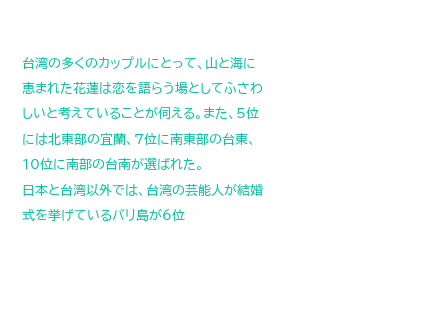台湾の多くのカップルにとって、山と海に恵まれた花蓮は恋を語らう場としてふさわしいと考えていることが伺える。また、5位には北東部の宜蘭、7位に南東部の台東、10位に南部の台南が選ばれた。
日本と台湾以外では、台湾の芸能人が結婚式を挙げているバリ島が6位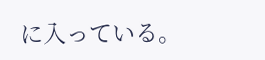に入っている。